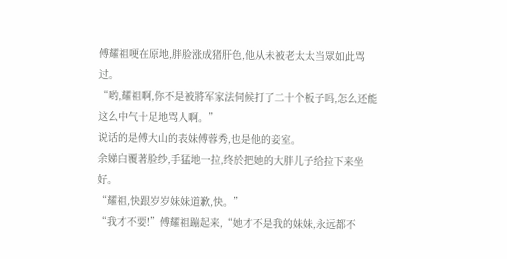傅耀祖哽在原地,胖脸涨成猪肝色,他从未被老太太当眾如此骂过。
“哟,耀祖啊,你不是被將军家法伺候打了二十个板子吗,怎么还能这么中气十足地骂人啊。”
说话的是傅大山的表妹傅蓉秀,也是他的妾室。
余娣白覆著脸纱,手猛地一拉,终於把她的大胖儿子给拉下来坐好。
“耀祖,快跟岁岁妹妹道歉,快。”
“我才不要!”傅耀祖蹦起来,“她才不是我的妹妹,永远都不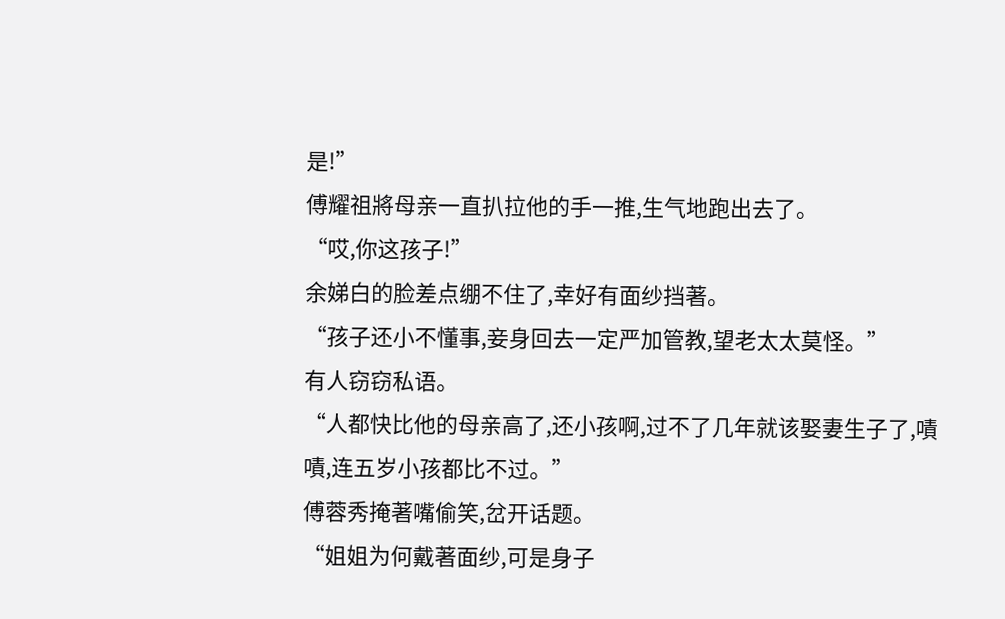是!”
傅耀祖將母亲一直扒拉他的手一推,生气地跑出去了。
“哎,你这孩子!”
余娣白的脸差点绷不住了,幸好有面纱挡著。
“孩子还小不懂事,妾身回去一定严加管教,望老太太莫怪。”
有人窃窃私语。
“人都快比他的母亲高了,还小孩啊,过不了几年就该娶妻生子了,嘖嘖,连五岁小孩都比不过。”
傅蓉秀掩著嘴偷笑,岔开话题。
“姐姐为何戴著面纱,可是身子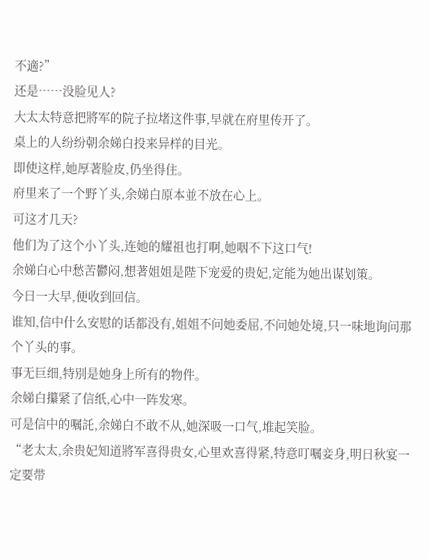不適?”
还是……没脸见人?
大太太特意把將军的院子拉堵这件事,早就在府里传开了。
桌上的人纷纷朝余娣白投来异样的目光。
即使这样,她厚著脸皮,仍坐得住。
府里来了一个野丫头,余娣白原本並不放在心上。
可这才几天?
他们为了这个小丫头,连她的耀祖也打啊,她咽不下这口气!
余娣白心中愁苦鬱闷,想著姐姐是陛下宠爱的贵妃,定能为她出谋划策。
今日一大早,便收到回信。
谁知,信中什么安慰的话都没有,姐姐不问她委屈,不问她处境,只一味地询问那个丫头的事。
事无巨细,特別是她身上所有的物件。
余娣白攥紧了信纸,心中一阵发寒。
可是信中的嘱託,余娣白不敢不从,她深吸一口气,堆起笑脸。
“老太太,余贵妃知道將军喜得贵女,心里欢喜得紧,特意叮嘱妾身,明日秋宴一定要带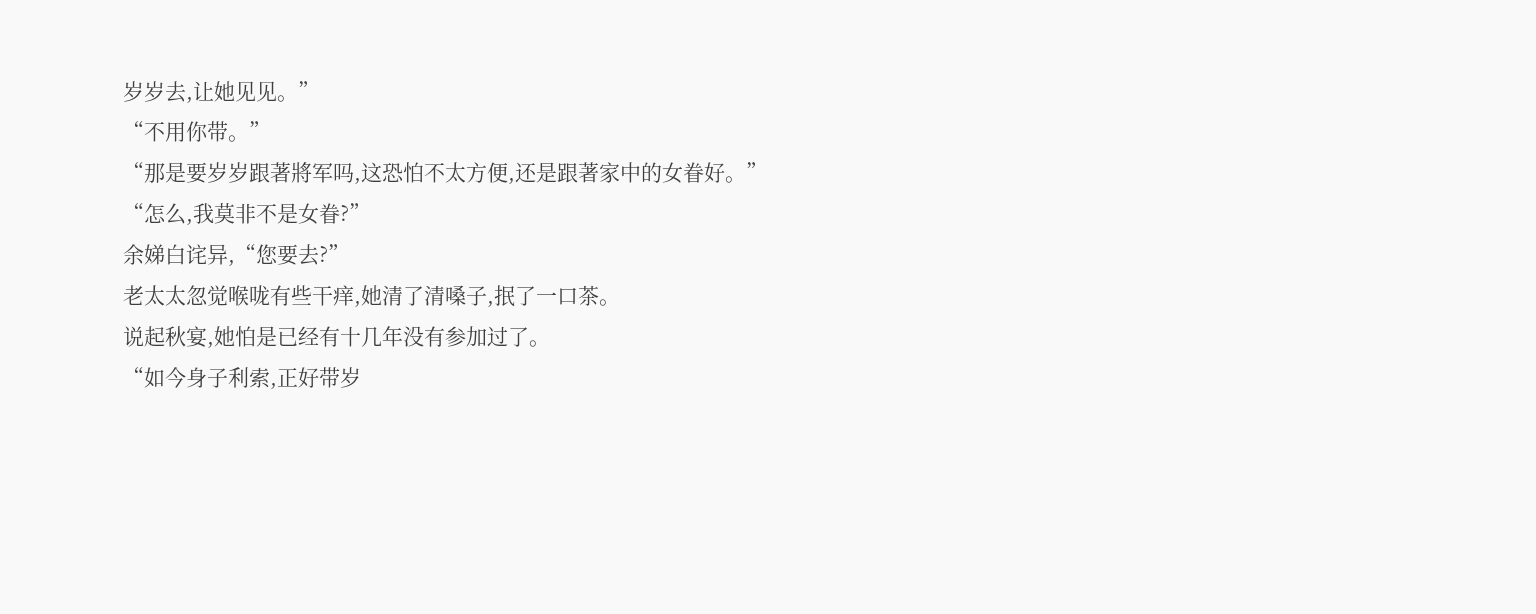岁岁去,让她见见。”
“不用你带。”
“那是要岁岁跟著將军吗,这恐怕不太方便,还是跟著家中的女眷好。”
“怎么,我莫非不是女眷?”
余娣白诧异,“您要去?”
老太太忽觉喉咙有些干痒,她清了清嗓子,抿了一口茶。
说起秋宴,她怕是已经有十几年没有参加过了。
“如今身子利索,正好带岁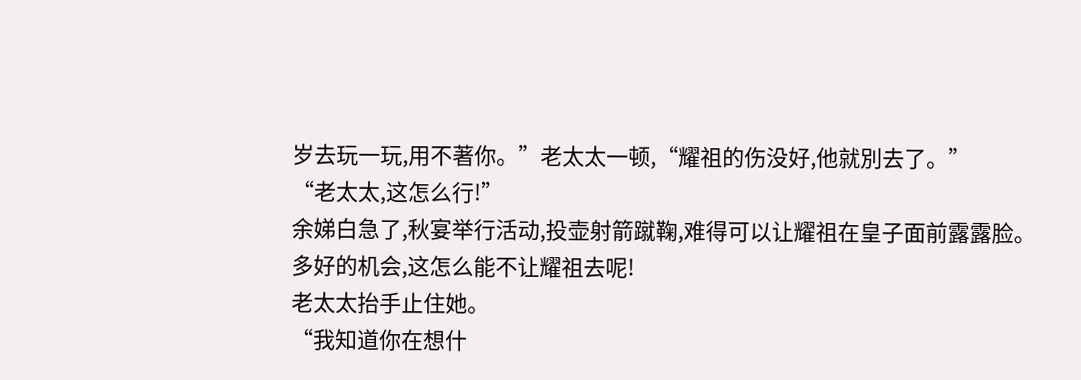岁去玩一玩,用不著你。”老太太一顿,“耀祖的伤没好,他就別去了。”
“老太太,这怎么行!”
余娣白急了,秋宴举行活动,投壶射箭蹴鞠,难得可以让耀祖在皇子面前露露脸。
多好的机会,这怎么能不让耀祖去呢!
老太太抬手止住她。
“我知道你在想什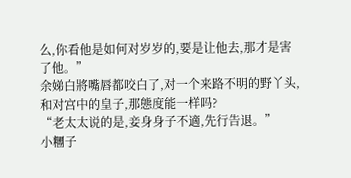么,你看他是如何对岁岁的,要是让他去,那才是害了他。”
余娣白將嘴唇都咬白了,对一个来路不明的野丫头,和对宫中的皇子,那態度能一样吗?
“老太太说的是,妾身身子不適,先行告退。”
小糰子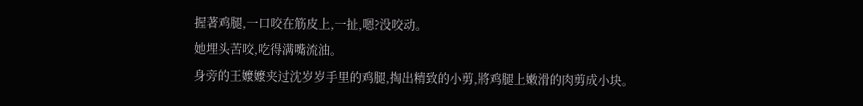握著鸡腿,一口咬在筋皮上,一扯,嗯?没咬动。
她埋头苦咬,吃得满嘴流油。
身旁的王嬤嬤夹过沈岁岁手里的鸡腿,掏出精致的小剪,將鸡腿上嫩滑的肉剪成小块。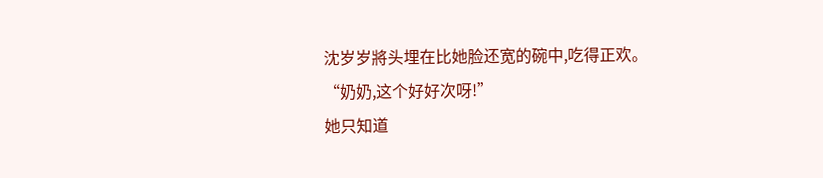沈岁岁將头埋在比她脸还宽的碗中,吃得正欢。
“奶奶,这个好好次呀!”
她只知道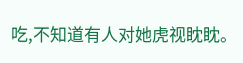吃,不知道有人对她虎视眈眈。